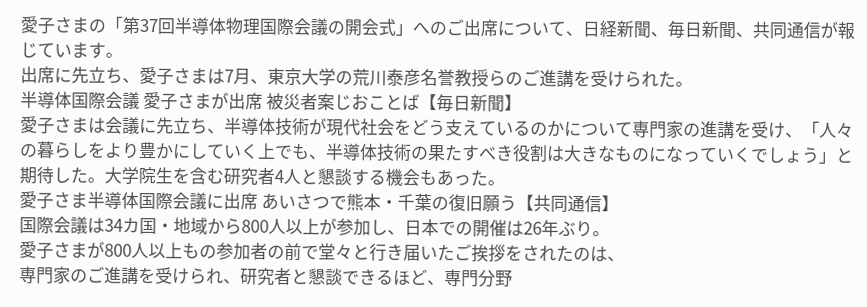愛子さまの「第37回半導体物理国際会議の開会式」へのご出席について、日経新聞、毎日新聞、共同通信が報じています。
出席に先立ち、愛子さまは7月、東京大学の荒川泰彦名誉教授らのご進講を受けられた。
半導体国際会議 愛子さまが出席 被災者案じおことば【毎日新聞】
愛子さまは会議に先立ち、半導体技術が現代社会をどう支えているのかについて専門家の進講を受け、「人々の暮らしをより豊かにしていく上でも、半導体技術の果たすべき役割は大きなものになっていくでしょう」と期待した。大学院生を含む研究者4人と懇談する機会もあった。
愛子さま半導体国際会議に出席 あいさつで熊本・千葉の復旧願う【共同通信】
国際会議は34カ国・地域から800人以上が参加し、日本での開催は26年ぶり。
愛子さまが800人以上もの参加者の前で堂々と行き届いたご挨拶をされたのは、
専門家のご進講を受けられ、研究者と懇談できるほど、専門分野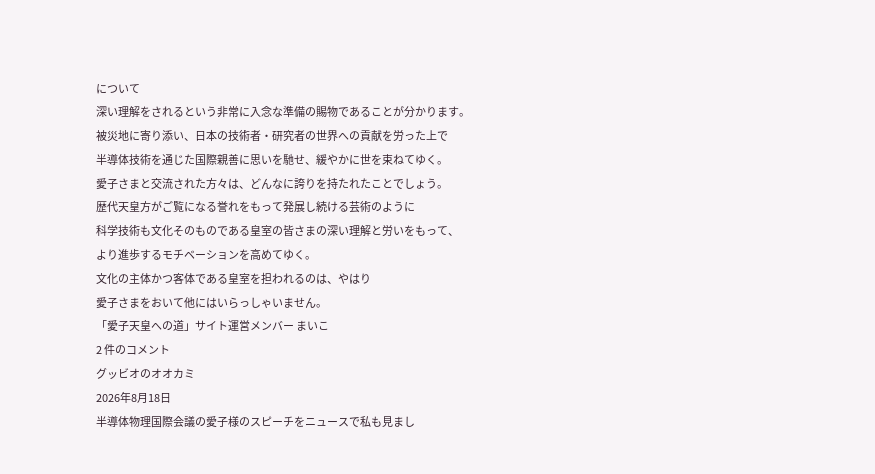について
深い理解をされるという非常に入念な準備の賜物であることが分かります。
被災地に寄り添い、日本の技術者・研究者の世界への貢献を労った上で
半導体技術を通じた国際親善に思いを馳せ、緩やかに世を束ねてゆく。
愛子さまと交流された方々は、どんなに誇りを持たれたことでしょう。
歴代天皇方がご覧になる誉れをもって発展し続ける芸術のように
科学技術も文化そのものである皇室の皆さまの深い理解と労いをもって、
より進歩するモチベーションを高めてゆく。
文化の主体かつ客体である皇室を担われるのは、やはり
愛子さまをおいて他にはいらっしゃいません。
「愛子天皇への道」サイト運営メンバー まいこ
2 件のコメント
グッビオのオオカミ
2026年8月18日
半導体物理国際会議の愛子様のスピーチをニュースで私も見まし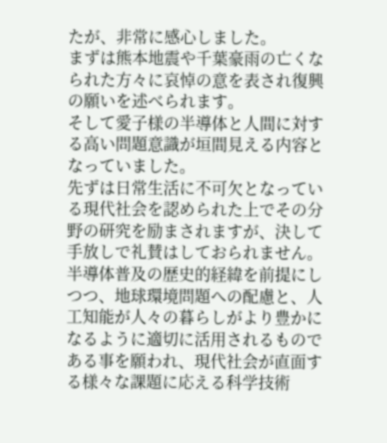たが、非常に感心しました。
まずは熊本地震や千葉豪雨の亡くなられた方々に哀悼の意を表され復興の願いを述べられます。
そして愛子様の半導体と人間に対する高い問題意識が垣間見える内容となっていました。
先ずは日常生活に不可欠となっている現代社会を認められた上でその分野の研究を励まされますが、決して手放しで礼賛はしておられません。
半導体普及の歴史的経緯を前提にしつつ、地球環境問題への配慮と、人工知能が人々の暮らしがより豊かになるように適切に活用されるものである事を願われ、現代社会が直面する様々な課題に応える科学技術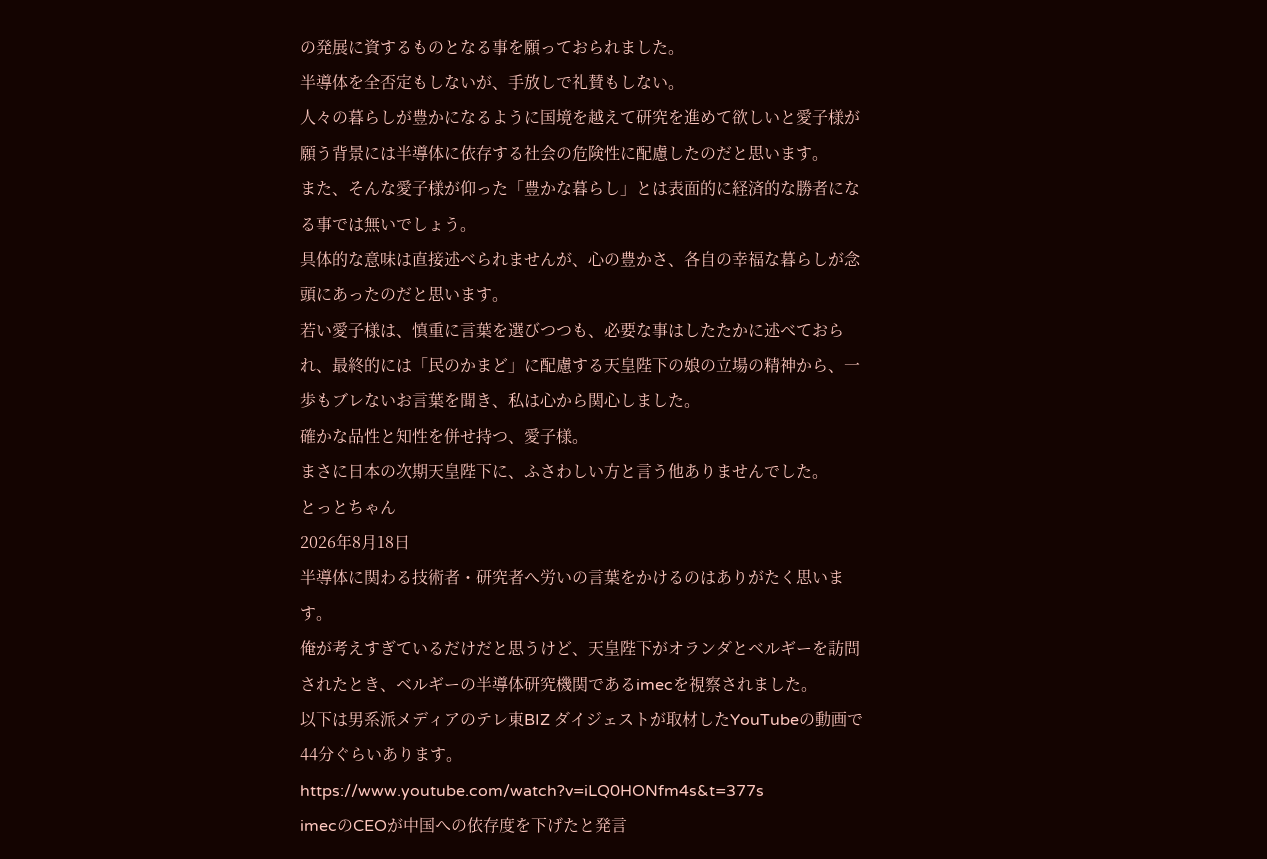の発展に資するものとなる事を願っておられました。
半導体を全否定もしないが、手放しで礼賛もしない。
人々の暮らしが豊かになるように国境を越えて研究を進めて欲しいと愛子様が願う背景には半導体に依存する社会の危険性に配慮したのだと思います。
また、そんな愛子様が仰った「豊かな暮らし」とは表面的に経済的な勝者になる事では無いでしょう。
具体的な意味は直接述べられませんが、心の豊かさ、各自の幸福な暮らしが念頭にあったのだと思います。
若い愛子様は、慎重に言葉を選びつつも、必要な事はしたたかに述べておられ、最終的には「民のかまど」に配慮する天皇陛下の娘の立場の精神から、一歩もブレないお言葉を聞き、私は心から関心しました。
確かな品性と知性を併せ持つ、愛子様。
まさに日本の次期天皇陛下に、ふさわしい方と言う他ありませんでした。
とっとちゃん
2026年8月18日
半導体に関わる技術者・研究者へ労いの言葉をかけるのはありがたく思います。
俺が考えすぎているだけだと思うけど、天皇陛下がオランダとベルギーを訪問されたとき、ベルギーの半導体研究機関であるimecを視察されました。
以下は男系派メディアのテレ東BIZ ダイジェストが取材したYouTubeの動画で44分ぐらいあります。
https://www.youtube.com/watch?v=iLQ0HONfm4s&t=377s
imecのCEOが中国への依存度を下げたと発言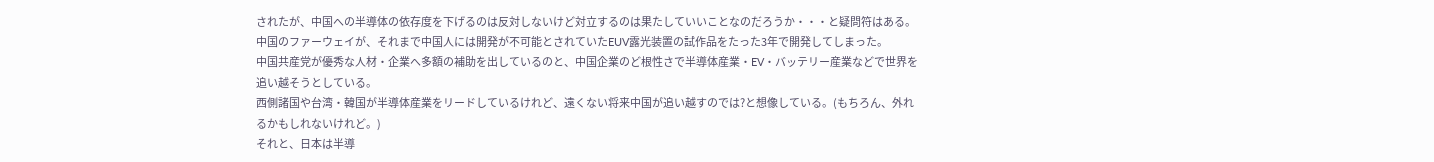されたが、中国への半導体の依存度を下げるのは反対しないけど対立するのは果たしていいことなのだろうか・・・と疑問符はある。
中国のファーウェイが、それまで中国人には開発が不可能とされていたEUV露光装置の試作品をたった3年で開発してしまった。
中国共産党が優秀な人材・企業へ多額の補助を出しているのと、中国企業のど根性さで半導体産業・EV・バッテリー産業などで世界を追い越そうとしている。
西側諸国や台湾・韓国が半導体産業をリードしているけれど、遠くない将来中国が追い越すのでは?と想像している。(もちろん、外れるかもしれないけれど。)
それと、日本は半導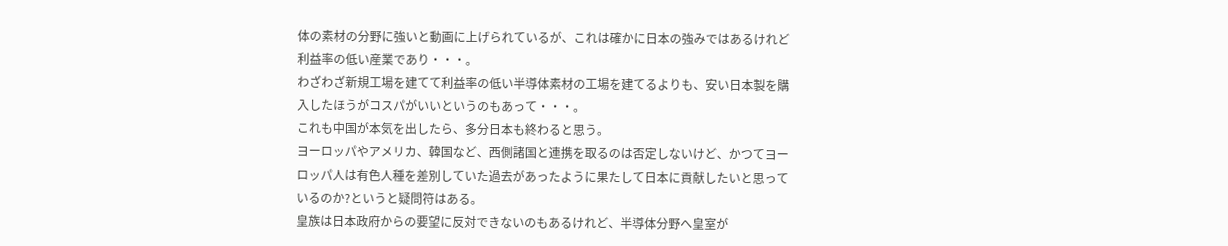体の素材の分野に強いと動画に上げられているが、これは確かに日本の強みではあるけれど利益率の低い産業であり・・・。
わざわざ新規工場を建てて利益率の低い半導体素材の工場を建てるよりも、安い日本製を購入したほうがコスパがいいというのもあって・・・。
これも中国が本気を出したら、多分日本も終わると思う。
ヨーロッパやアメリカ、韓国など、西側諸国と連携を取るのは否定しないけど、かつてヨーロッパ人は有色人種を差別していた過去があったように果たして日本に貢献したいと思っているのか?というと疑問符はある。
皇族は日本政府からの要望に反対できないのもあるけれど、半導体分野へ皇室が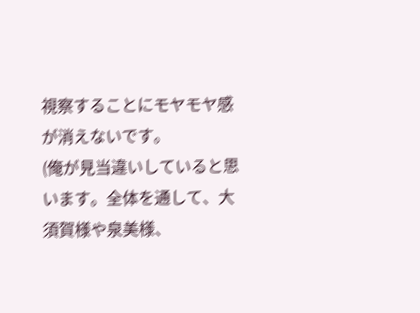視察することにモヤモヤ感が消えないです。
(俺が見当違いしていると思います。全体を通して、大須賀様や泉美様、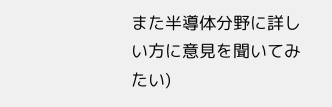また半導体分野に詳しい方に意見を聞いてみたい)